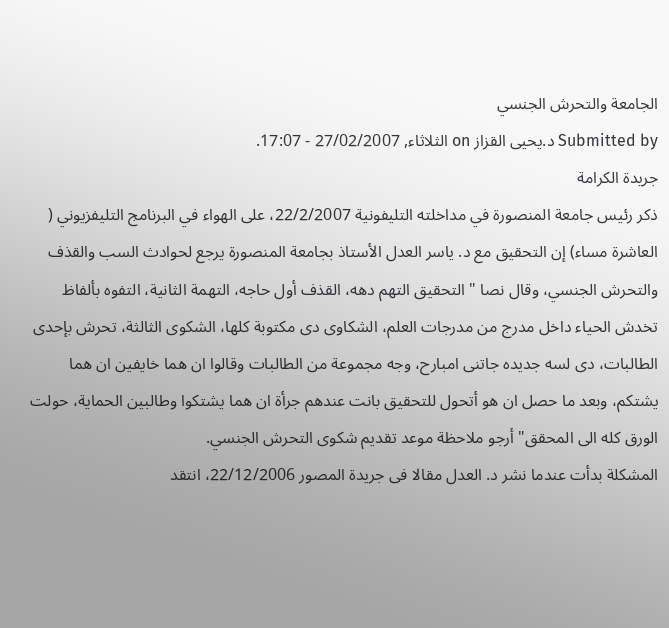الجامعة والتحرش الجنسي
Submitted by د.يحيى القزاز on الثلاثاء, 27/02/2007 - 17:07.
جريدة الكرامة
ذكر رئيس جامعة المنصورة في مداخلته التليفونية 22/2/2007، على الهواء في البرنامج التليفزيوني ( العاشرة مساء) إن التحقيق مع د. ياسر العدل الأستاذ بجامعة المنصورة يرجع لحوادث السب والقذف والتحرش الجنسي، وقال نصا " التحقيق التهم دهه، القذف أول حاجه، التهمة الثانية، التفوه بألفاظ تخدش الحياء داخل مدرج من مدرجات العلم، الشكاوى دى مكتوبة كلها، الشكوى الثالثة، تحرش بإحدى الطالبات، دى لسه جديده جاتنى امبارح، وجه مجموعة من الطالبات وقالوا ان هما خايفين ان هما يشتكم، وبعد ما حصل ان هو أتحول للتحقيق بانت عندهم جرأة ان هما يشتكوا وطالبين الحماية، حولت الورق كله الى المحقق" أرجو ملاحظة موعد تقديم شكوى التحرش الجنسي.
المشكلة بدأت عندما نشر د. العدل مقالا فى جريدة المصور 22/12/2006، انتقد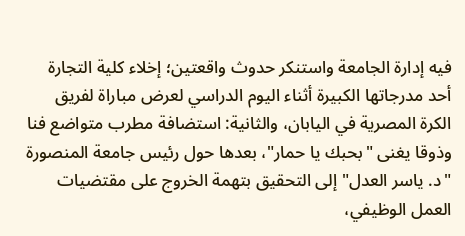فيه إدارة الجامعة واستنكر حدوث واقعتين؛ إخلاء كلية التجارة أحد مدرجاتها الكبيرة أثناء اليوم الدراسي لعرض مباراة لفريق الكرة المصرية في اليابان، والثانية: استضافة مطرب متواضع فنا وذوقا يغنى "بحبك يا حمار"، بعدها حول رئيس جامعة المنصورة "د. ياسر العدل" إلى التحقيق بتهمة الخروج على مقتضيات العمل الوظيفي،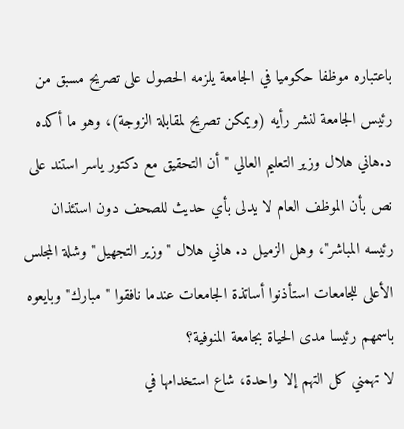باعتباره موظفا حكوميا في الجامعة يلزمه الحصول على تصريح مسبق من رئيس الجامعة لنشر رأيه (ويمكن تصريح لمقابلة الزوجة)، وهو ما أكده د.هاني هلال وزير التعليم العالي "أن التحقيق مع دكتور ياسر استند على نص بأن الموظف العام لا يدلى بأي حديث للصحف دون استئذان رئيسه المباشر"، وهل الزميل د. هاني هلال "وزير التجهيل" وشلة المجلس الأعلى للجامعات استأذنوا أساتذة الجامعات عندما نافقوا "مبارك" وبايعوه باسمهم رئيسا مدى الحياة بجامعة المنوفية؟
لا تهمني كل التهم إلا واحدة، شاع استخدامها في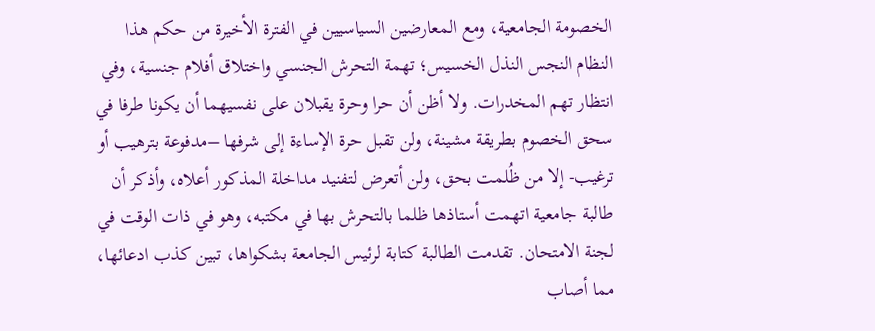الخصومة الجامعية، ومع المعارضين السياسيين في الفترة الأخيرة من حكم هذا النظام النجس النذل الخسيس؛ تهمة التحرش الجنسي واختلاق أفلام جنسية، وفي انتظار تهم المخدرات. ولا أظن أن حرا وحرة يقبلان على نفسيهما أن يكونا طرفا في سحق الخصوم بطريقة مشينة، ولن تقبل حرة الإساءة إلى شرفها –مدفوعة بترهيب أو ترغيب- إلا من ظُلمت بحق، ولن أتعرض لتفنيد مداخلة المذكور أعلاه، وأذكر أن طالبة جامعية اتهمت أستاذها ظلما بالتحرش بها في مكتبه، وهو في ذات الوقت في لجنة الامتحان. تقدمت الطالبة كتابة لرئيس الجامعة بشكواها، تبين كذب ادعائها، مما أصاب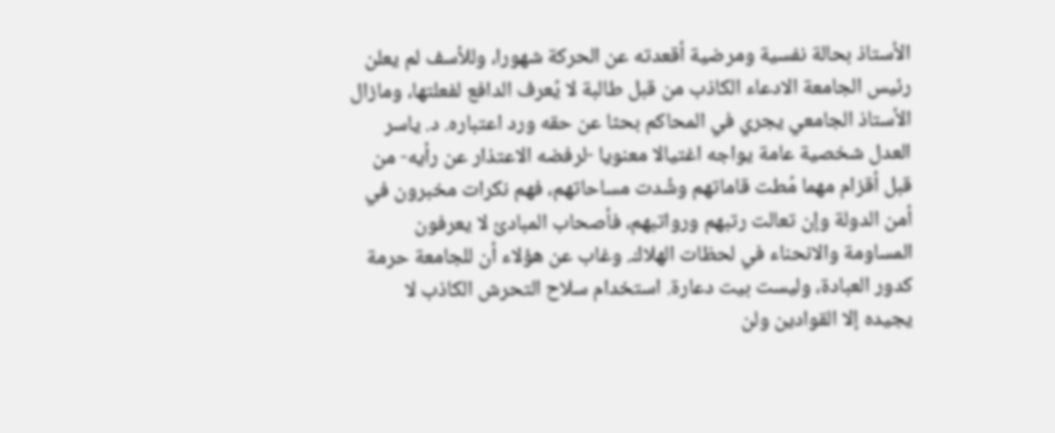الأستاذ بحالة نفسية ومرضية أقعدته عن الحركة شهورا، وللأسف لم يعلن رئيس الجامعة الادعاء الكاذب من قبل طالبة لا يُعرف الدافع لفعلتها، ومازال الأستاذ الجامعي يجري في المحاكم بحثا عن حقه ورد اعتباره. د. ياسر العدل شخصية عامة يواجه اغتيالا معنويا -لرفضه الاعتذار عن رأيه- من قبل أقزام مهما مُطت قاماتهم وشُدت مساحاتهم، فهم نكرات مخبرون في أمن الدولة وإن تعالت رتبهم ورواتبهم، فأصحاب المبادئ لا يعرفون المساومة والانحناء في لحظات الهلاك. وغاب عن هؤلاء أن للجامعة حرمة كدور العبادة، وليست بيت دعارة. استخدام سلاح التحرش الكاذب لا يجيده إلا القوادين ولن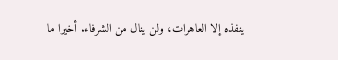ينفذه إلا العاهرات، ولن ينال من الشرفاء. أخيرا ما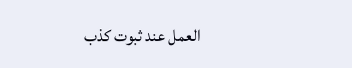العمل عند ثبوت كذب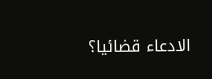الادعاء قضائيا؟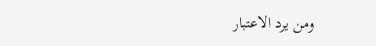ومن يرد الاعتبار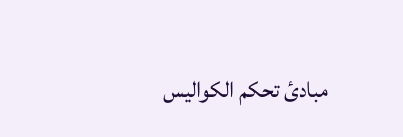مبادئ تحكم الكواليس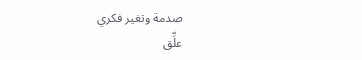صدمة وتغير فكري
علِّق